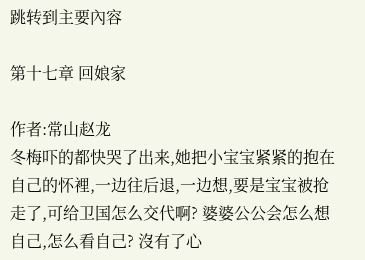跳转到主要內容

第十七章 回娘家

作者:常山赵龙
冬梅吓的都快哭了出来,她把小宝宝紧紧的抱在自己的怀裡,一边往后退,一边想,要是宝宝被抢走了,可给卫国怎么交代啊? 婆婆公公会怎么想自己,怎么看自己? 沒有了心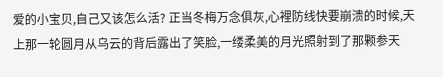爱的小宝贝,自己又该怎么活? 正当冬梅万念俱灰,心裡防线快要崩溃的时候,天上那一轮圆月从乌云的背后露出了笑脸,一缕柔美的月光照射到了那颗参天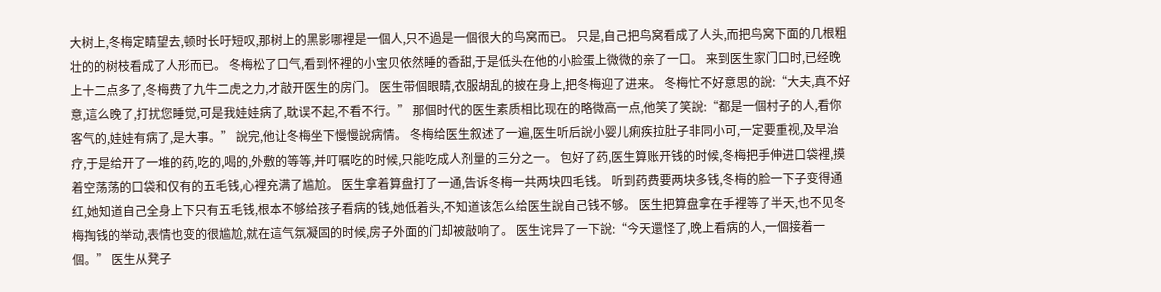大树上,冬梅定睛望去,顿时长吁短叹,那树上的黑影哪裡是一個人,只不過是一個很大的鸟窝而已。 只是,自己把鸟窝看成了人头,而把鸟窝下面的几根粗壮的的树枝看成了人形而已。 冬梅松了口气,看到怀裡的小宝贝依然睡的香甜,于是低头在他的小脸蛋上微微的亲了一口。 来到医生家门口时,已经晚上十二点多了,冬梅费了九牛二虎之力,才敲开医生的房门。 医生带個眼睛,衣服胡乱的披在身上,把冬梅迎了进来。 冬梅忙不好意思的說:“大夫,真不好意,這么晚了,打扰您睡觉,可是我娃娃病了,耽误不起,不看不行。” 那個时代的医生素质相比现在的略微高一点,他笑了笑說:“都是一個村子的人,看你客气的,娃娃有病了,是大事。” 說完,他让冬梅坐下慢慢說病情。 冬梅给医生叙述了一遍,医生听后說小婴儿痢疾拉肚子非同小可,一定要重视,及早治疗,于是给开了一堆的药,吃的,喝的,外敷的等等,并叮嘱吃的时候,只能吃成人剂量的三分之一。 包好了药,医生算账开钱的时候,冬梅把手伸进口袋裡,摸着空荡荡的口袋和仅有的五毛钱,心裡充满了尴尬。 医生拿着算盘打了一通,告诉冬梅一共两块四毛钱。 听到药费要两块多钱,冬梅的脸一下子变得通红,她知道自己全身上下只有五毛钱,根本不够给孩子看病的钱,她低着头,不知道该怎么给医生說自己钱不够。 医生把算盘拿在手裡等了半天,也不见冬梅掏钱的举动,表情也变的很尴尬,就在這气氛凝固的时候,房子外面的门却被敲响了。 医生诧异了一下說:“今天還怪了,晚上看病的人,一個接着一個。” 医生从凳子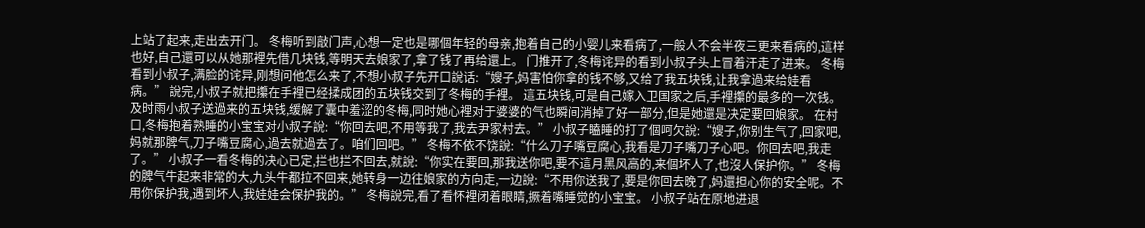上站了起来,走出去开门。 冬梅听到敲门声,心想一定也是哪個年轻的母亲,抱着自己的小婴儿来看病了,一般人不会半夜三更来看病的,這样也好,自己還可以从她那裡先借几块钱,等明天去娘家了,拿了钱了再给還上。 门推开了,冬梅诧异的看到小叔子头上冒着汗走了进来。 冬梅看到小叔子,满脸的诧异,刚想问他怎么来了,不想小叔子先开口說话:“嫂子,妈害怕你拿的钱不够,又给了我五块钱,让我拿過来给娃看病。” 說完,小叔子就把攥在手裡已经揉成团的五块钱交到了冬梅的手裡。 這五块钱,可是自己嫁入卫国家之后,手裡攥的最多的一次钱。 及时雨小叔子送過来的五块钱,缓解了囊中羞涩的冬梅,同时她心裡对于婆婆的气也瞬间消掉了好一部分,但是她還是决定要回娘家。 在村口,冬梅抱着熟睡的小宝宝对小叔子說:“你回去吧,不用等我了,我去尹家村去。” 小叔子瞌睡的打了個呵欠說:“嫂子,你别生气了,回家吧,妈就那脾气,刀子嘴豆腐心,過去就過去了。咱们回吧。” 冬梅不依不饶說:“什么刀子嘴豆腐心,我看是刀子嘴刀子心吧。你回去吧,我走了。” 小叔子一看冬梅的决心已定,拦也拦不回去,就說:“你实在要回,那我送你吧,要不這月黑风高的,来個坏人了,也沒人保护你。” 冬梅的脾气牛起来非常的大,九头牛都拉不回来,她转身一边往娘家的方向走,一边說:“不用你送我了,要是你回去晚了,妈還担心你的安全呢。不用你保护我,遇到坏人,我娃娃会保护我的。” 冬梅說完,看了看怀裡闭着眼睛,撅着嘴睡觉的小宝宝。 小叔子站在原地进退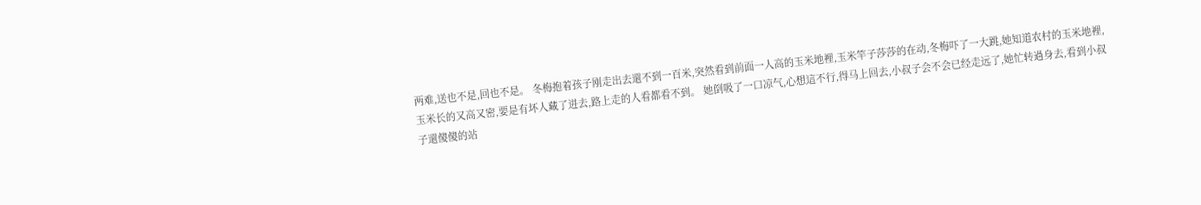两难,送也不是,回也不是。 冬梅抱着孩子刚走出去還不到一百米,突然看到前面一人高的玉米地裡,玉米竿子莎莎的在动,冬梅吓了一大跳,她知道农村的玉米地裡,玉米长的又高又密,要是有坏人藏了进去,路上走的人看都看不到。 她倒吸了一口凉气,心想這不行,得马上回去,小叔子会不会已经走远了,她忙转過身去,看到小叔子還傻傻的站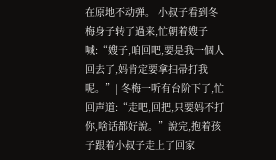在原地不动弹。 小叔子看到冬梅身子转了過来,忙朝着嫂子喊:“嫂子,咱回吧,要是我一個人回去了,妈肯定要拿扫帚打我呢。”| 冬梅一听有台阶下了,忙回声道:“走吧,回把,只要妈不打你,啥话都好說。”說完,抱着孩子跟着小叔子走上了回家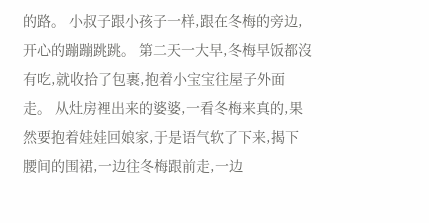的路。 小叔子跟小孩子一样,跟在冬梅的旁边,开心的蹦蹦跳跳。 第二天一大早,冬梅早饭都沒有吃,就收拾了包裹,抱着小宝宝往屋子外面走。 从灶房裡出来的婆婆,一看冬梅来真的,果然要抱着娃娃回娘家,于是语气软了下来,揭下腰间的围裙,一边往冬梅跟前走,一边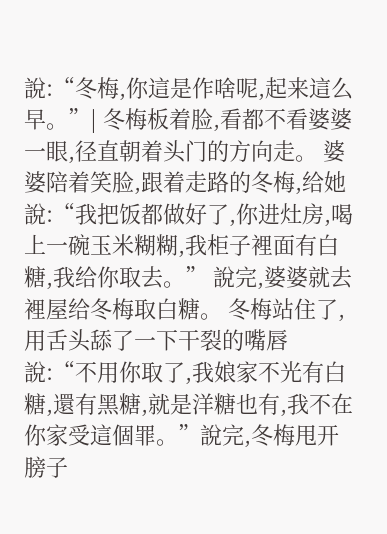說:“冬梅,你這是作啥呢,起来這么早。”| 冬梅板着脸,看都不看婆婆一眼,径直朝着头门的方向走。 婆婆陪着笑脸,跟着走路的冬梅,给她說:“我把饭都做好了,你进灶房,喝上一碗玉米糊糊,我柜子裡面有白糖,我给你取去。” 說完,婆婆就去裡屋给冬梅取白糖。 冬梅站住了,用舌头舔了一下干裂的嘴唇說:“不用你取了,我娘家不光有白糖,還有黑糖,就是洋糖也有,我不在你家受這個罪。”說完,冬梅甩开膀子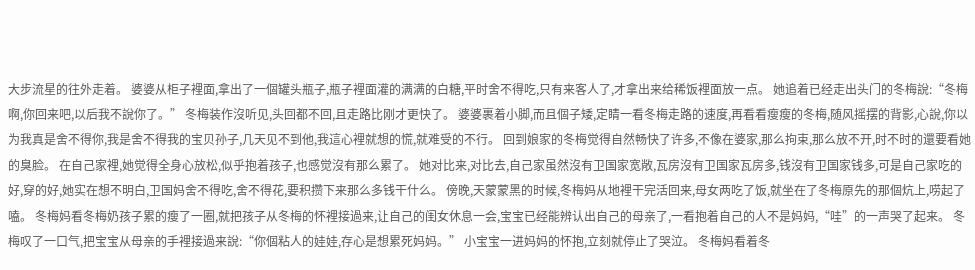大步流星的往外走着。 婆婆从柜子裡面,拿出了一個罐头瓶子,瓶子裡面灌的满满的白糖,平时舍不得吃,只有来客人了,才拿出来给稀饭裡面放一点。 她追着已经走出头门的冬梅說:“冬梅啊,你回来吧,以后我不說你了。” 冬梅装作沒听见,头回都不回,且走路比刚才更快了。 婆婆裹着小脚,而且個子矮,定睛一看冬梅走路的速度,再看看瘦瘦的冬梅,随风摇摆的背影,心說,你以为我真是舍不得你,我是舍不得我的宝贝孙子,几天见不到他,我這心裡就想的慌,就难受的不行。 回到娘家的冬梅觉得自然畅快了许多,不像在婆家,那么拘束,那么放不开,时不时的還要看她的臭脸。 在自己家裡,她觉得全身心放松,似乎抱着孩子,也感觉沒有那么累了。 她对比来,对比去,自己家虽然沒有卫国家宽敞,瓦房沒有卫国家瓦房多,钱沒有卫国家钱多,可是自己家吃的好,穿的好,她实在想不明白,卫国妈舍不得吃,舍不得花,要积攒下来那么多钱干什么。 傍晚,天蒙蒙黑的时候,冬梅妈从地裡干完活回来,母女两吃了饭,就坐在了冬梅原先的那個炕上,唠起了嗑。 冬梅妈看冬梅奶孩子累的瘦了一圈,就把孩子从冬梅的怀裡接過来,让自己的闺女休息一会,宝宝已经能辨认出自己的母亲了,一看抱着自己的人不是妈妈,“哇”的一声哭了起来。 冬梅叹了一口气,把宝宝从母亲的手裡接過来說:“你個粘人的娃娃,存心是想累死妈妈。” 小宝宝一进妈妈的怀抱,立刻就停止了哭泣。 冬梅妈看着冬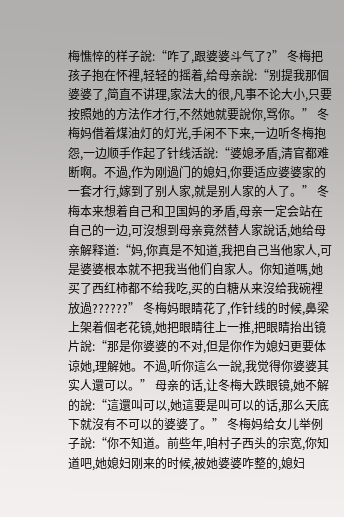梅憔悴的样子說:“咋了,跟婆婆斗气了?” 冬梅把孩子抱在怀裡,轻轻的摇着,给母亲說:“别提我那個婆婆了,简直不讲理,家法大的很,凡事不论大小,只要按照她的方法作才行,不然她就要說你,骂你。” 冬梅妈借着煤油灯的灯光,手闲不下来,一边听冬梅抱怨,一边顺手作起了针线活說:“婆媳矛盾,清官都难断啊。不過,作为刚過门的媳妇,你要适应婆婆家的一套才行,嫁到了别人家,就是别人家的人了。” 冬梅本来想着自己和卫国妈的矛盾,母亲一定会站在自己的一边,可沒想到母亲竟然替人家說话,她给母亲解释道:“妈,你真是不知道,我把自己当他家人,可是婆婆根本就不把我当他们自家人。你知道嗎,她买了西红柿都不给我吃,买的白糖从来沒给我碗裡放過??????” 冬梅妈眼睛花了,作针线的时候,鼻梁上架着個老花镜,她把眼睛往上一推,把眼睛抬出镜片說:“那是你婆婆的不对,但是你作为媳妇更要体谅她,理解她。不過,听你這么一說,我觉得你婆婆其实人還可以。” 母亲的话,让冬梅大跌眼镜,她不解的說:“這還叫可以,她這要是叫可以的话,那么天底下就沒有不可以的婆婆了。” 冬梅妈给女儿举例子說:“你不知道。前些年,咱村子西头的宗宽,你知道吧,她媳妇刚来的时候,被她婆婆咋整的,媳妇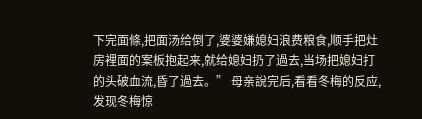下完面條,把面汤给倒了,婆婆嫌媳妇浪费粮食,顺手把灶房裡面的案板抱起来,就给媳妇扔了過去,当场把媳妇打的头破血流,昏了過去。” 母亲說完后,看看冬梅的反应,发现冬梅惊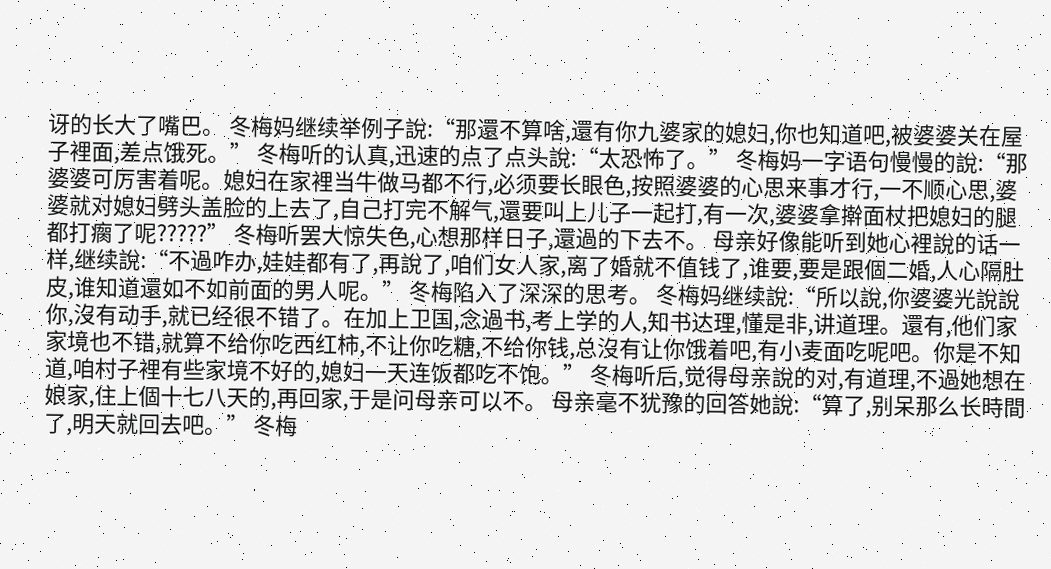讶的长大了嘴巴。 冬梅妈继续举例子說:“那還不算啥,還有你九婆家的媳妇,你也知道吧,被婆婆关在屋子裡面,差点饿死。” 冬梅听的认真,迅速的点了点头說:“太恐怖了。” 冬梅妈一字语句慢慢的說:“那婆婆可厉害着呢。媳妇在家裡当牛做马都不行,必须要长眼色,按照婆婆的心思来事才行,一不顺心思,婆婆就对媳妇劈头盖脸的上去了,自己打完不解气,還要叫上儿子一起打,有一次,婆婆拿擀面杖把媳妇的腿都打瘸了呢?????” 冬梅听罢大惊失色,心想那样日子,還過的下去不。 母亲好像能听到她心裡說的话一样,继续說:“不過咋办,娃娃都有了,再說了,咱们女人家,离了婚就不值钱了,谁要,要是跟個二婚,人心隔肚皮,谁知道還如不如前面的男人呢。” 冬梅陷入了深深的思考。 冬梅妈继续說:“所以說,你婆婆光說說你,沒有动手,就已经很不错了。在加上卫国,念過书,考上学的人,知书达理,懂是非,讲道理。還有,他们家家境也不错,就算不给你吃西红柿,不让你吃糖,不给你钱,总沒有让你饿着吧,有小麦面吃呢吧。你是不知道,咱村子裡有些家境不好的,媳妇一天连饭都吃不饱。” 冬梅听后,觉得母亲說的对,有道理,不過她想在娘家,住上個十七八天的,再回家,于是问母亲可以不。 母亲毫不犹豫的回答她說:“算了,别呆那么长時間了,明天就回去吧。” 冬梅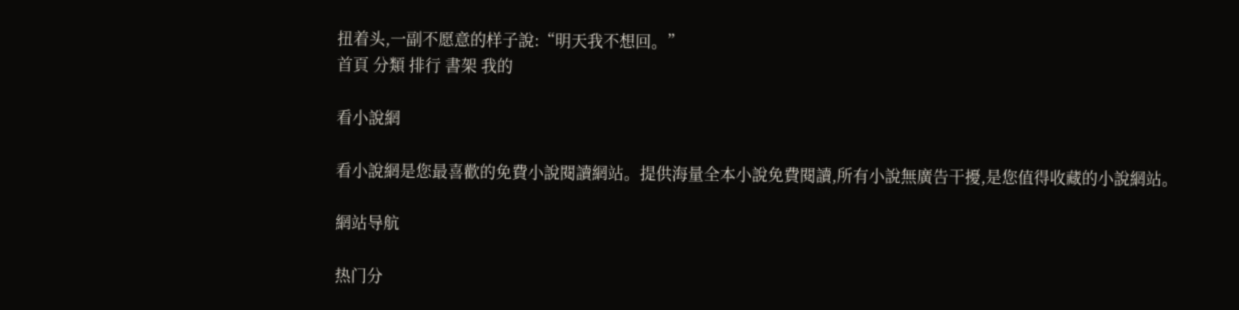扭着头,一副不愿意的样子說:“明天我不想回。”
首頁 分類 排行 書架 我的

看小說網

看小說網是您最喜歡的免費小說閱讀網站。提供海量全本小說免費閱讀,所有小說無廣告干擾,是您值得收藏的小說網站。

網站导航

热门分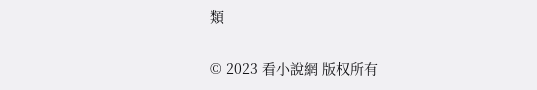類

© 2023 看小說網 版权所有